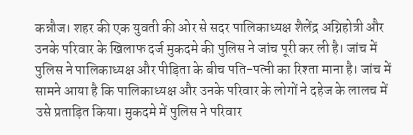कन्नौज। शहर की एक युवती की ओर से सदर पालिकाध्यक्ष शैलेंद्र अग्निहोत्री और उनके परिवार के खिलाफ दर्ज मुकदमे की पुलिस ने जांच पूरी कर ली है। जांच में पुलिस ने पालिकाध्यक्ष और पीड़िता के बीच पति-पत्नी का रिश्ता माना है। जांच में सामने आया है कि पालिकाध्यक्ष और उनके परिवार के लोगों ने दहेज के लालच में उसे प्रताड़ित किया। मुकदमे में पुलिस ने परिवार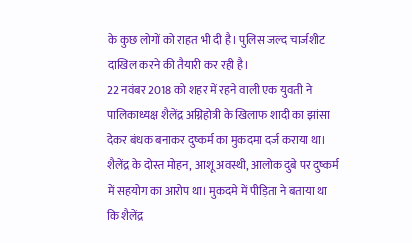के कुछ लोगों को राहत भी दी है। पुलिस जल्द चार्जशीट दाखिल करने की तैयारी कर रही है।
22 नवंबर 2018 को शहर में रहने वाली एक युवती ने पालिकाध्यक्ष शैलेंद्र अग्निहोत्री के खिलाफ शादी का झांसा देकर बंधक बनाकर दुष्कर्म का मुकदमा दर्ज कराया था। शैलेंद्र के दोस्त मोहन, आशू अवस्थी, आलोक दुबे पर दुष्कर्म में सहयोग का आरोप था। मुकदमे में पीड़िता ने बताया था कि शैलेंद्र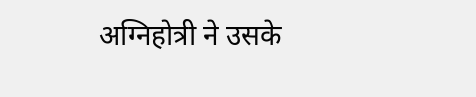अग्निहोत्री ने उसके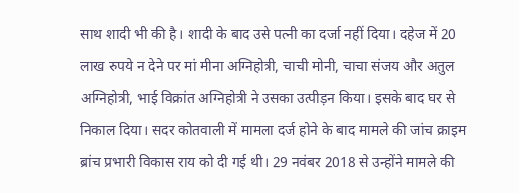साथ शादी भी की है। शादी के बाद उसे पत्नी का दर्जा नहीं दिया। दहेज में 20 लाख रुपये न देने पर मां मीना अग्निहोत्री, चाची मोनी, चाचा संजय और अतुल अग्निहोत्री, भाई विक्रांत अग्निहोत्री ने उसका उत्पीड़न किया। इसके बाद घर से निकाल दिया। सदर कोतवाली में मामला दर्ज होने के बाद मामले की जांच क्राइम ब्रांच प्रभारी विकास राय को दी गई थी। 29 नवंबर 2018 से उन्होंने मामले की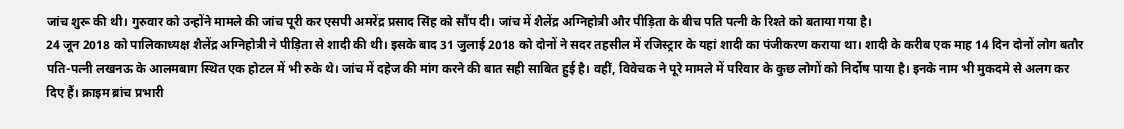जांच शुरू की थी। गुरुवार को उन्होंने मामले की जांच पूरी कर एसपी अमरेंद्र प्रसाद सिंह को सौंप दी। जांच में शैलेंद्र अग्निहोत्री और पीड़िता के बीच पति पत्नी के रिश्ते को बताया गया है।
24 जून 2018 को पालिकाध्यक्ष शैलेंद्र अग्निहोत्री ने पीड़िता से शादी की थी। इसके बाद 31 जुलाई 2018 को दोनों ने सदर तहसील में रजिस्ट्रार के यहां शादी का पंजीकरण कराया था। शादी के करीब एक माह 14 दिन दोनों लोग बतौर पति-पत्नी लखनऊ के आलमबाग स्थित एक होटल में भी रुके थे। जांच में दहेज की मांग करने की बात सही साबित हुई है। वहीं, विवेचक ने पूरे मामले में परिवार के कुछ लोगों को निर्दोष पाया है। इनके नाम भी मुकदमे से अलग कर दिए हैं। क्राइम ब्रांच प्रभारी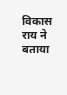विकास राय ने बताया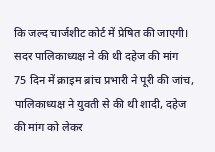कि जल्द चार्जशीट कोर्ट में प्रेषित की जाएगी।
सदर पालिकाध्यक्ष ने की थी दहेज की मांग
75 दिन में क्राइम ब्रांच प्रभारी ने पूरी की जांच, पालिकाध्यक्ष ने युवती से की थी शादी, दहेज की मांग को लेकर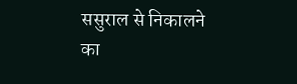ससुराल से निकालने का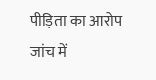पीड़िता का आरोप जांच में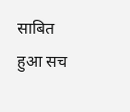साबित हुआ सच